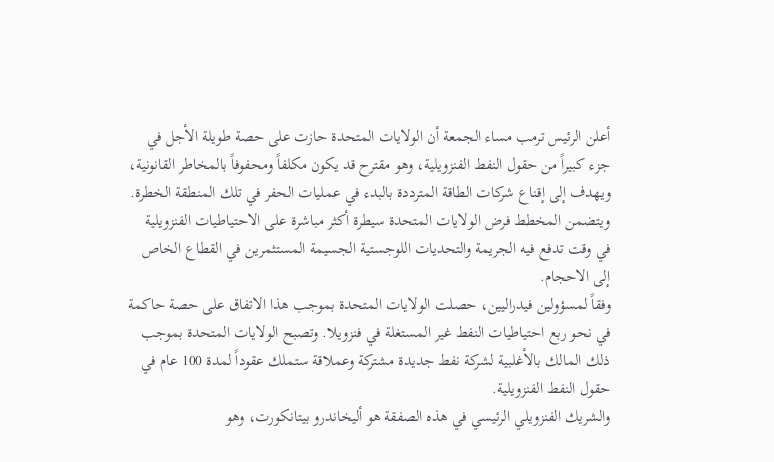أعلن الرئيس ترمب مساء الجمعة أن الولايات المتحدة حازت على حصة طويلة الأجل في جزء كبيراً من حقول النفط الفنزويلية، وهو مقترح قد يكون مكلفاً ومحفوفاً بالمخاطر القانونية، ويهدف إلى إقناع شركات الطاقة المترددة بالبدء في عمليات الحفر في تلك المنطقة الخطرة.
ويتضمن المخطط فرض الولايات المتحدة سيطرة أكثر مباشرة على الاحتياطيات الفنزويلية في وقت تدفع فيه الجريمة والتحديات اللوجستية الجسيمة المستثمرين في القطاع الخاص إلى الاحجام.
وفقاً لمسؤولين فيدراليين، حصلت الولايات المتحدة بموجب هذا الاتفاق على حصة حاكمة في نحو ربع احتياطيات النفط غير المستغلة في فنزويلا. وتصبح الولايات المتحدة بموجب ذلك المالك بالأغلبية لشركة نفط جديدة مشتركة وعملاقة ستملك عقوداً لمدة 100 عام في حقول النفط الفنزويلية.
والشريك الفنزويلي الرئيسي في هذه الصفقة هو أليخاندرو بيتانكورت، وهو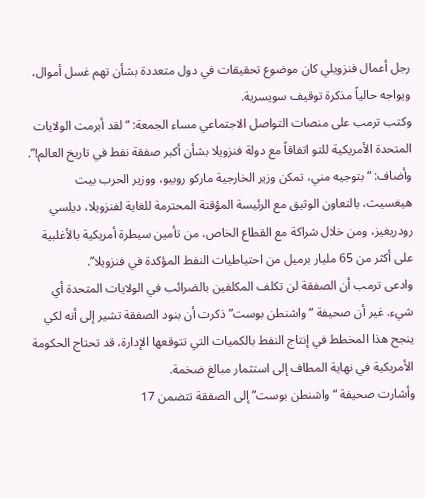رجل أعمال فنزويلي كان موضوع تحقيقات في دول متعددة بشأن تهم غسل أموال، ويواجه حالياً مذكرة توقيف سويسرية.
وكتب ترمب على منصات التواصل الاجتماعي مساء الجمعة: “لقد أبرمت الولايات المتحدة الأمريكية للتو اتفاقاً مع دولة فنزويلا بشأن أكبر صفقة نفط في تاريخ العالم!”. وأضاف: “بتوجيه مني، تمكن وزير الخارجية ماركو روبيو، ووزير الحرب بيت هيغسيث، بالتعاون الوثيق مع الرئيسة المؤقتة المحترمة للغاية لفنزويلا، ديلسي رودريغيز، ومن خلال شراكة مع القطاع الخاص، من تأمين سيطرة أمريكية بالأغلبية على أكثر من 65 مليار برميل من احتياطيات النفط المؤكدة في فنزويلا”.
وادعى ترمب أن الصفقة لن تكلف المكلفين بالضرائب في الولايات المتحدة أي شيء. غير أن صحيفة “واشنطن بوست” ذكرت أن بنود الصفقة تشير إلى أنه لكي ينجح هذا المخطط في إنتاج النفط بالكميات التي تتوقعها الإدارة، قد تحتاج الحكومة الأمريكية في نهاية المطاف إلى استثمار مبالغ ضخمة.
وأشارت صحيفة “واشنطن بوست” إلى الصفقة تتضمن 17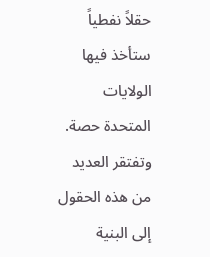حقلاً نفطياً ستأخذ فيها الولايات المتحدة حصة. وتفتقر العديد من هذه الحقول إلى البنية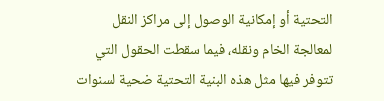التحتية أو إمكانية الوصول إلى مراكز النقل لمعالجة الخام ونقله، فيما سقطت الحقول التي تتوفر فيها مثل هذه البنية التحتية ضحية لسنوات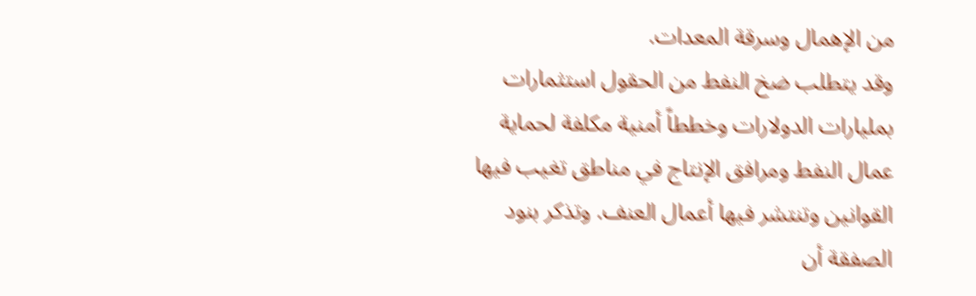من الإهمال وسرقة المعدات.
وقد يتطلب ضخ النفط من الحقول استثمارات بمليارات الدولارات وخططاً أمنية مكلفة لحماية عمال النفط ومرافق الإنتاج في مناطق تغيب فيها القوانين وتنتشر فيها أعمال العنف. وتذكر بنود الصفقة أن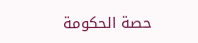حصة الحكومة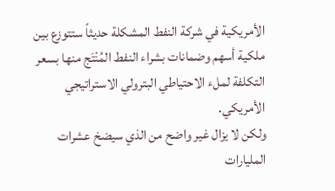الأمريكية في شركة النفط المشكلة حديثاً ستتوزع بين ملكية أسهم وضمانات بشراء النفط المُنْتَج منها بسعر التكلفة لملء الاحتياطي البترولي الاستراتيجي الأمريكي.
ولكن لا يزال غير واضح من الذي سيضخ عشرات المليارات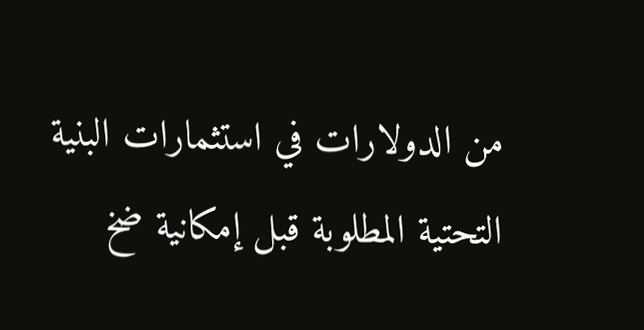من الدولارات في استثمارات البنية التحتية المطلوبة قبل إمكانية ضخ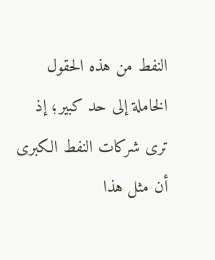النفط من هذه الحقول الخاملة إلى حد كبير؛ إذ ترى شركات النفط الكبرى أن مثل هذا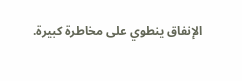الإنفاق ينطوي على مخاطرة كبيرة.